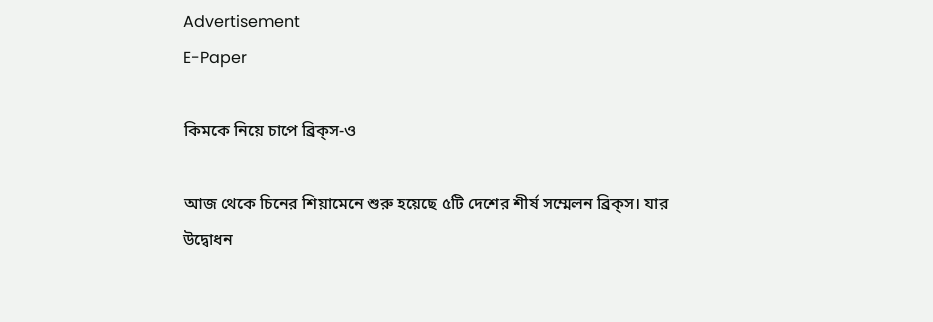Advertisement
E-Paper

কিমকে নিয়ে চাপে ব্রিক্‌স-ও

আজ থেকে চিনের শিয়ামেনে শুরু হয়েছে ৫টি দেশের শীর্ষ সম্মেলন ব্রিক্‌স। যার উদ্বোধন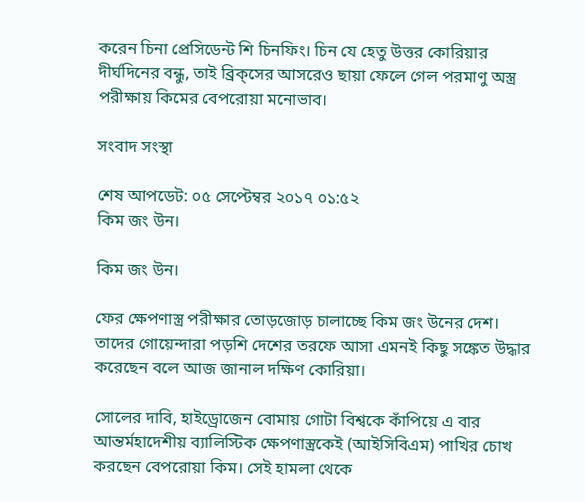করেন চিনা প্রেসিডেন্ট শি চিনফিং। চিন যে হেতু উত্তর কোরিয়ার দীর্ঘদিনের বন্ধু, তাই ব্রিক্‌সের আসরেও ছায়া ফেলে গেল পরমাণু অস্ত্র পরীক্ষায় কিমের বেপরোয়া মনোভাব।

সংবাদ সংস্থা

শেষ আপডেট: ০৫ সেপ্টেম্বর ২০১৭ ০১:৫২
কিম জং উন।

কিম জং উন।

ফের ক্ষেপণাস্ত্র পরীক্ষার তোড়জোড় চালাচ্ছে কিম জং উনের দেশ। তাদের গোয়েন্দারা পড়শি দেশের তরফে আসা এমনই কিছু সঙ্কেত উদ্ধার করেছেন বলে আজ জানাল দক্ষিণ কোরিয়া।

সোলের দাবি, হাইড্রোজেন বোমায় গোটা বিশ্বকে কাঁপিয়ে এ বার আন্তর্মহাদেশীয় ব্যালিস্টিক ক্ষেপণাস্ত্রকেই (আইসিবিএম) পাখির চোখ করছেন বেপরোয়া কিম। সেই হামলা থেকে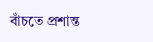বাঁচতে প্রশান্ত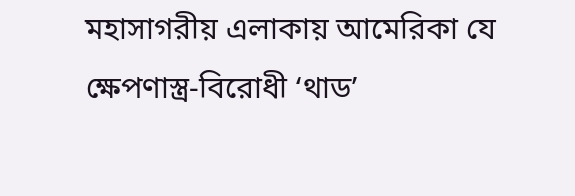মহাসাগরীয় এলাকায় আমেরিকা যে ক্ষেপণাস্ত্র-বিরোধী ‘থাড’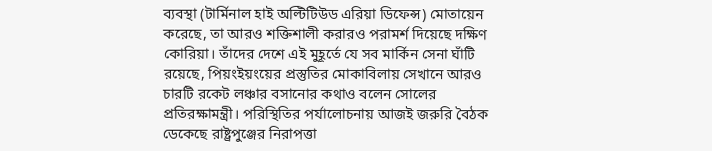ব্যবস্থা (টার্মিনাল হাই অল্টিটিউড এরিয়া ডিফেন্স) মোতায়েন করেছে, তা আরও শক্তিশালী করারও পরামর্শ দিয়েছে দক্ষিণ কোরিয়া। তাঁদের দেশে এই মুহূর্তে যে সব মার্কিন সেনা ঘাঁটি রয়েছে, পিয়ংইয়ংয়ের প্রস্তুতির মোকাবিলায় সেখানে আরও চারটি রকেট লঞ্চার বসানোর কথাও বলেন সোলের প্রতিরক্ষামন্ত্রী। পরিস্থিতির পর্যালোচনায় আজই জরুরি বৈঠক ডেকেছে রাষ্ট্রপুঞ্জের নিরাপত্তা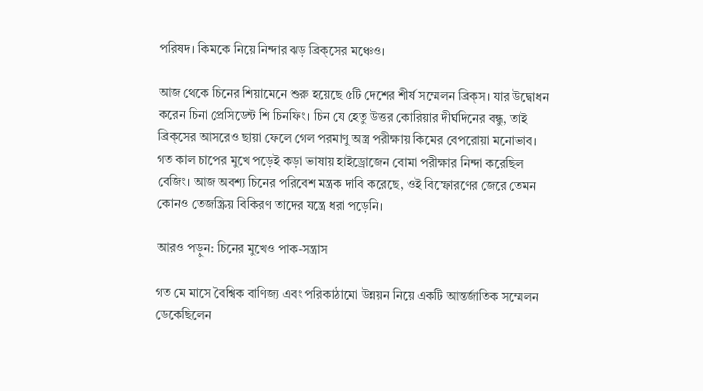পরিষদ। কিমকে নিয়ে নিন্দার ঝড় ব্রিক্‌সের মঞ্চেও।

আজ থেকে চিনের শিয়ামেনে শুরু হয়েছে ৫টি দেশের শীর্ষ সম্মেলন ব্রিক্‌স। যার উদ্বোধন করেন চিনা প্রেসিডেন্ট শি চিনফিং। চিন যে হেতু উত্তর কোরিয়ার দীর্ঘদিনের বন্ধু, তাই ব্রিক্‌সের আসরেও ছায়া ফেলে গেল পরমাণু অস্ত্র পরীক্ষায় কিমের বেপরোয়া মনোভাব। গত কাল চাপের মুখে পড়েই কড়া ভাষায় হাইড্রোজেন বোমা পরীক্ষার নিন্দা করেছিল বেজিং। আজ অবশ্য চিনের পরিবেশ মন্ত্রক দাবি করেছে, ওই বিস্ফোরণের জেরে তেমন কোনও তেজস্ক্রিয় বিকিরণ তাদের যন্ত্রে ধরা পড়েনি।

আরও পড়ুন: চিনের মুখেও পাক-সন্ত্রাস

গত মে মাসে বৈশ্বিক বাণিজ্য এবং পরিকাঠামো উন্নয়ন নিয়ে একটি আন্তর্জাতিক সম্মেলন ডেকেছিলেন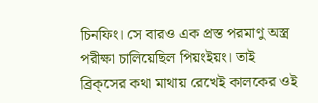চিনফিং। সে বারও এক প্রস্ত পরমাণু অস্ত্র পরীক্ষা চালিয়েছিল পিয়ংইয়ং। তাই ব্রিক্‌সের কথা মাথায় রেখেই কালকের ওই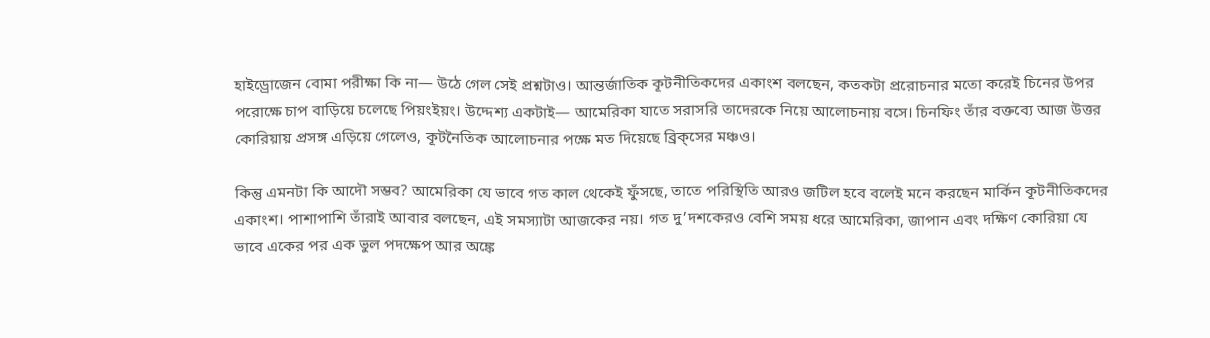হাইড্রোজেন বোমা পরীক্ষা কি না— উঠে গেল সেই প্রশ্নটাও। আন্তর্জাতিক কূটনীতিকদের একাংশ বলছেন, কতকটা প্ররোচনার মতো করেই চিনের উপর পরোক্ষে চাপ বাড়িয়ে চলেছে পিয়ংইয়ং। উদ্দেশ্য একটাই— আমেরিকা যাতে সরাসরি তাদেরকে নিয়ে আলোচনায় বসে। চিনফিং তাঁর বক্তব্যে আজ উত্তর কোরিয়ায় প্রসঙ্গ এড়িয়ে গেলেও, কূটনৈতিক আলোচনার পক্ষে মত দিয়েছে ব্রিক্‌সের মঞ্চও।

কিন্তু এমনটা কি আদৌ সম্ভব? আমেরিকা যে ভাবে গত কাল থেকেই ফুঁসছে, তাতে পরিস্থিতি আরও জটিল হবে বলেই মনে করছেন মার্কিন কূটনীতিকদের একাংশ। পাশাপাশি তাঁরাই আবার বলছেন, এই সমস্যাটা আজকের নয়। গত দু’দশকেরও বেশি সময় ধরে আমেরিকা, জাপান এবং দক্ষিণ কোরিয়া যে ভাবে একের পর এক ভুল পদক্ষেপ আর অঙ্কে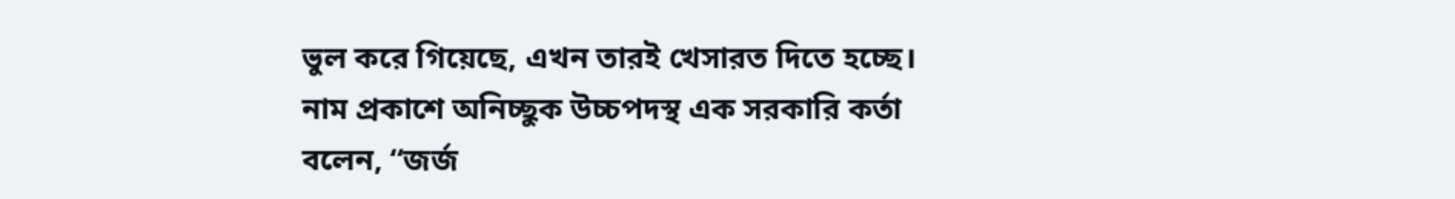ভুল করে গিয়েছে, এখন তারই খেসারত দিতে হচ্ছে। নাম প্রকাশে অনিচ্ছুক উচ্চপদস্থ এক সরকারি কর্তা বলেন, ‘‘জর্জ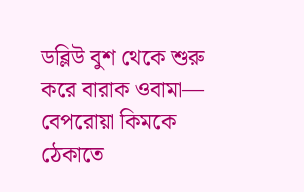ডব্লিউ বুশ থেকে শুরু করে বারাক ওবামা— বেপরোয়া কিমকে ঠেকাতে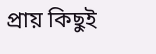প্রায় কিছুই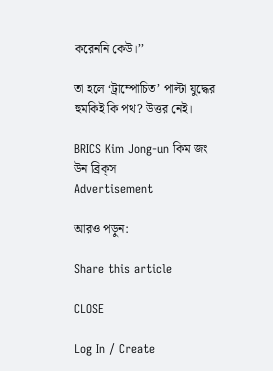করেননি কেউ।’’

তা হলে ‘ট্রাম্পোচিত’ পাল্টা যুদ্ধের হুমকিই কি পথ? উত্তর নেই।

BRICS Kim Jong-un কিম জং উন ব্রিক্‌স
Advertisement

আরও পড়ুন:

Share this article

CLOSE

Log In / Create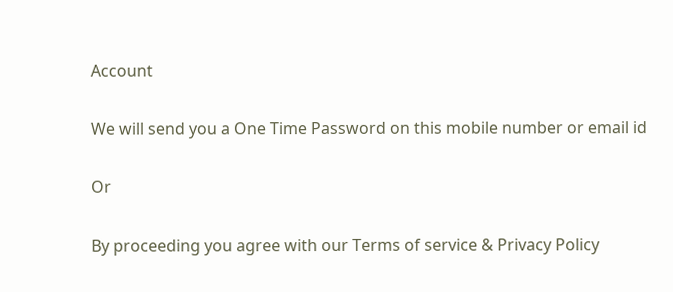Account

We will send you a One Time Password on this mobile number or email id

Or

By proceeding you agree with our Terms of service & Privacy Policy